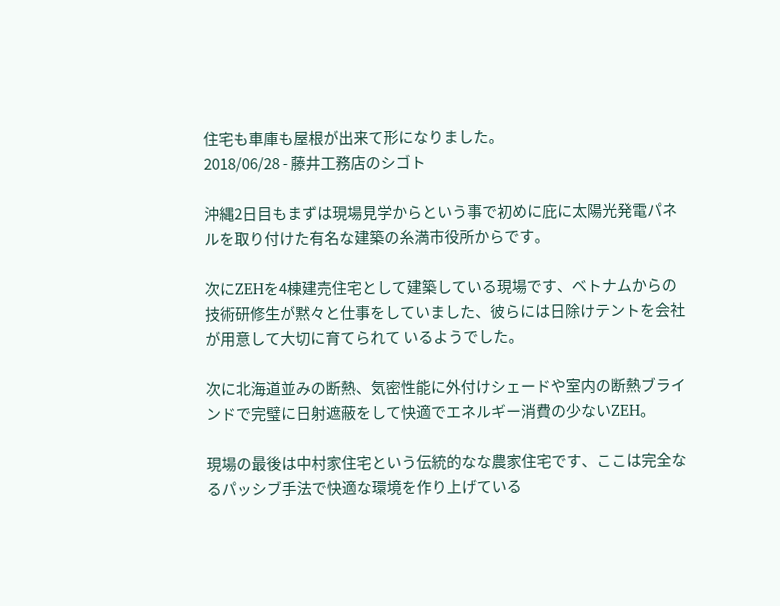住宅も車庫も屋根が出来て形になりました。
2018/06/28 - 藤井工務店のシゴト

沖縄2日目もまずは現場見学からという事で初めに庇に太陽光発電パネルを取り付けた有名な建築の糸満市役所からです。

次にZEHを4棟建売住宅として建築している現場です、ベトナムからの技術研修生が黙々と仕事をしていました、彼らには日除けテントを会社が用意して大切に育てられて いるようでした。

次に北海道並みの断熱、気密性能に外付けシェードや室内の断熱ブラインドで完璧に日射遮蔽をして快適でエネルギー消費の少ないZEH。

現場の最後は中村家住宅という伝統的なな農家住宅です、ここは完全なるパッシブ手法で快適な環境を作り上げている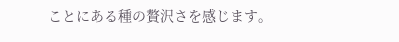ことにある種の贅沢さを感じます。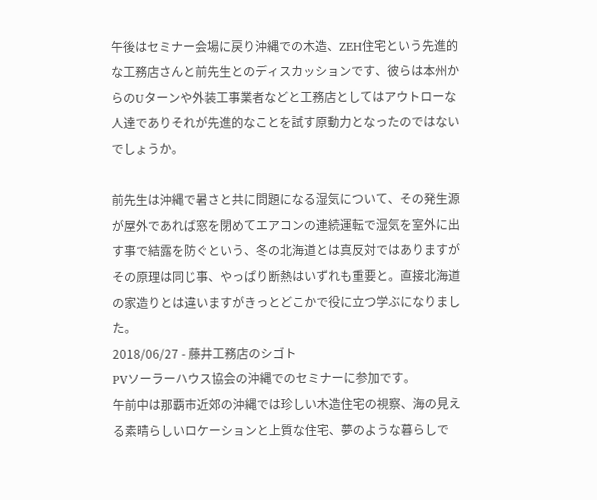午後はセミナー会場に戻り沖縄での木造、ZEH住宅という先進的な工務店さんと前先生とのディスカッションです、彼らは本州からのUターンや外装工事業者などと工務店としてはアウトローな人達でありそれが先進的なことを試す原動力となったのではないでしょうか。

前先生は沖縄で暑さと共に問題になる湿気について、その発生源が屋外であれば窓を閉めてエアコンの連続運転で湿気を室外に出す事で結露を防ぐという、冬の北海道とは真反対ではありますがその原理は同じ事、やっぱり断熱はいずれも重要と。直接北海道の家造りとは違いますがきっとどこかで役に立つ学ぶになりました。
2018/06/27 - 藤井工務店のシゴト
PVソーラーハウス協会の沖縄でのセミナーに参加です。
午前中は那覇市近郊の沖縄では珍しい木造住宅の視察、海の見える素晴らしいロケーションと上質な住宅、夢のような暮らしで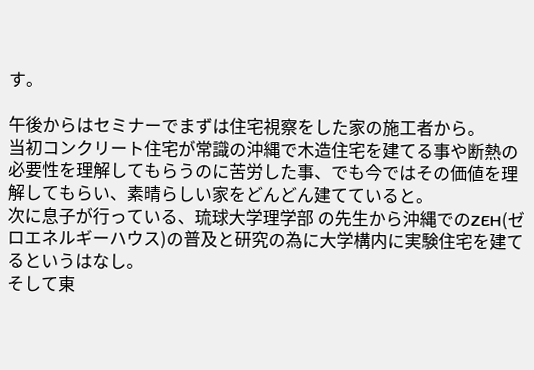す。

午後からはセミナーでまずは住宅視察をした家の施工者から。
当初コンクリート住宅が常識の沖縄で木造住宅を建てる事や断熱の必要性を理解してもらうのに苦労した事、でも今ではその価値を理解してもらい、素晴らしい家をどんどん建てていると。
次に息子が行っている、琉球大学理学部 の先生から沖縄でのZEH(ゼロエネルギーハウス)の普及と研究の為に大学構内に実験住宅を建てるというはなし。
そして東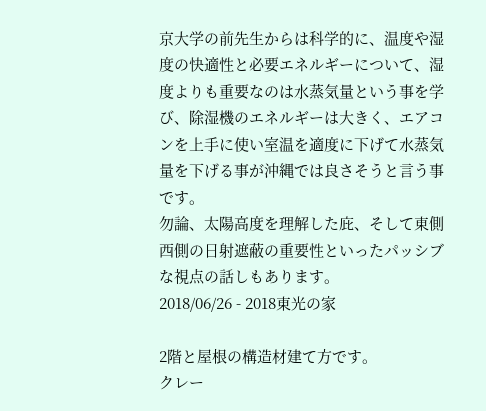京大学の前先生からは科学的に、温度や湿度の快適性と必要エネルギーについて、湿度よりも重要なのは水蒸気量という事を学び、除湿機のエネルギーは大きく、エアコンを上手に使い室温を適度に下げて水蒸気量を下げる事が沖縄では良さそうと言う事です。
勿論、太陽高度を理解した庇、そして東側 西側の日射遮蔽の重要性といったパッシブな視点の話しもあります。
2018/06/26 - 2018東光の家

2階と屋根の構造材建て方です。
クレー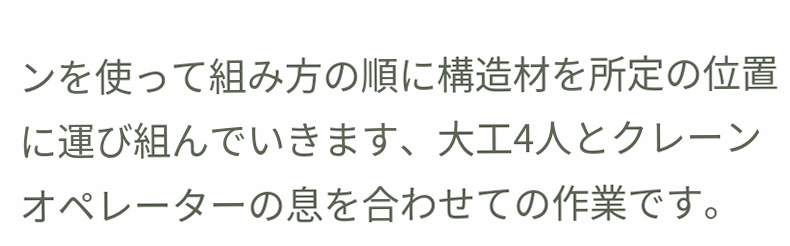ンを使って組み方の順に構造材を所定の位置に運び組んでいきます、大工4人とクレーンオペレーターの息を合わせての作業です。